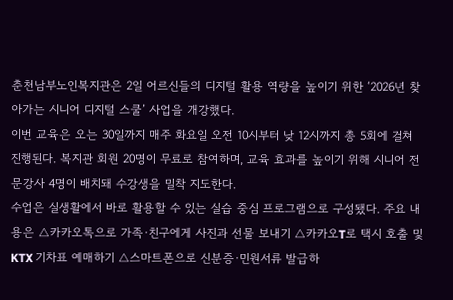춘천남부노인복지관은 2일 어르신들의 디지털 활용 역량을 높이기 위한 ‘2026년 찾아가는 시니어 디지털 스쿨’ 사업을 개강했다.
이번 교육은 오는 30일까지 매주 화요일 오전 10시부터 낮 12시까지 총 5회에 걸쳐 진행된다. 복지관 회원 20명이 무료로 참여하며, 교육 효과를 높이기 위해 시니어 전문강사 4명이 배치돼 수강생을 밀착 지도한다.
수업은 실생활에서 바로 활용할 수 있는 실습 중심 프로그램으로 구성됐다. 주요 내용은 △카카오톡으로 가족·친구에게 사진과 선물 보내기 △카카오T로 택시 호출 및 KTX 기차표 예매하기 △스마트폰으로 신분증·민원서류 발급하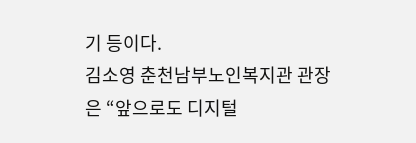기 등이다.
김소영 춘천남부노인복지관 관장은 “앞으로도 디지털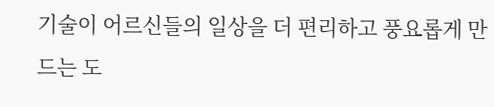기술이 어르신들의 일상을 더 편리하고 풍요롭게 만드는 도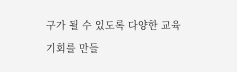구가 될 수 있도록 다양한 교육 기회를 만들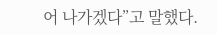어 나가겠다”고 말했다.